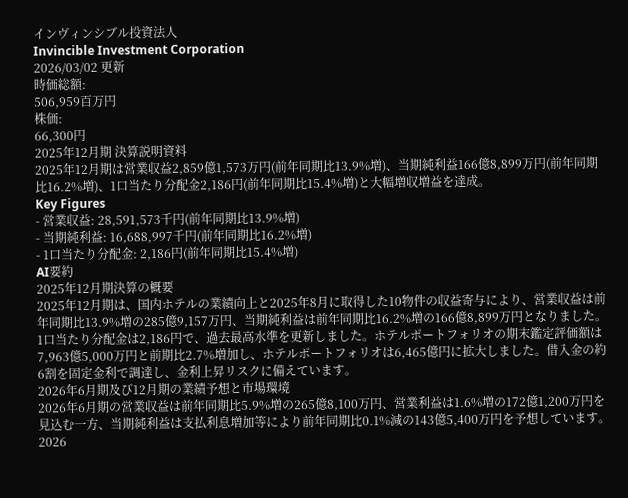インヴィンシブル投資法人
Invincible Investment Corporation
2026/03/02 更新
時価総額:
506,959百万円
株価:
66,300円
2025年12月期 決算説明資料
2025年12月期は営業収益2,859億1,573万円(前年同期比13.9%増)、当期純利益166億8,899万円(前年同期比16.2%増)、1口当たり分配金2,186円(前年同期比15.4%増)と大幅増収増益を達成。
Key Figures
- 営業収益: 28,591,573千円(前年同期比13.9%増)
- 当期純利益: 16,688,997千円(前年同期比16.2%増)
- 1口当たり分配金: 2,186円(前年同期比15.4%増)
AI要約
2025年12月期決算の概要
2025年12月期は、国内ホテルの業績向上と2025年8月に取得した10物件の収益寄与により、営業収益は前年同期比13.9%増の285億9,157万円、当期純利益は前年同期比16.2%増の166億8,899万円となりました。1口当たり分配金は2,186円で、過去最高水準を更新しました。ホテルポートフォリオの期末鑑定評価額は7,963億5,000万円と前期比2.7%増加し、ホテルポートフォリオは6,465億円に拡大しました。借入金の約6割を固定金利で調達し、金利上昇リスクに備えています。
2026年6月期及び12月期の業績予想と市場環境
2026年6月期の営業収益は前年同期比5.9%増の265億8,100万円、営業利益は1.6%増の172億1,200万円を見込む一方、当期純利益は支払利息増加等により前年同期比0.1%減の143億5,400万円を予想しています。2026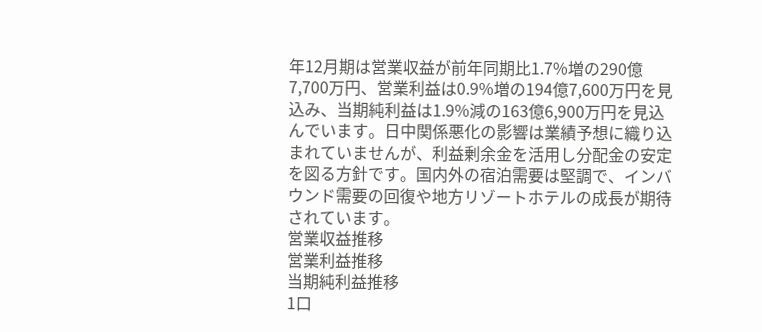年12月期は営業収益が前年同期比1.7%増の290億7,700万円、営業利益は0.9%増の194億7,600万円を見込み、当期純利益は1.9%減の163億6,900万円を見込んでいます。日中関係悪化の影響は業績予想に織り込まれていませんが、利益剰余金を活用し分配金の安定を図る方針です。国内外の宿泊需要は堅調で、インバウンド需要の回復や地方リゾートホテルの成長が期待されています。
営業収益推移
営業利益推移
当期純利益推移
1口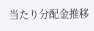当たり分配金推移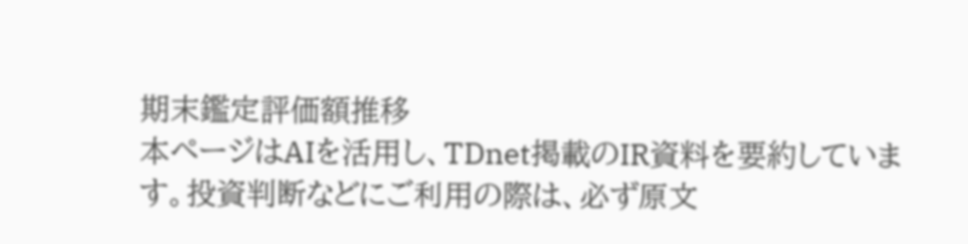期末鑑定評価額推移
本ページはAIを活用し、TDnet掲載のIR資料を要約しています。投資判断などにご利用の際は、必ず原文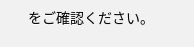をご確認ください。